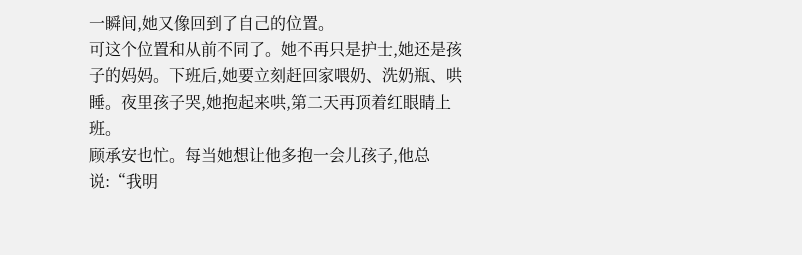一瞬间,她又像回到了自己的位置。
可这个位置和从前不同了。她不再只是护士,她还是孩子的妈妈。下班后,她要立刻赶回家喂奶、洗奶瓶、哄睡。夜里孩子哭,她抱起来哄,第二天再顶着红眼睛上班。
顾承安也忙。每当她想让他多抱一会儿孩子,他总说:“我明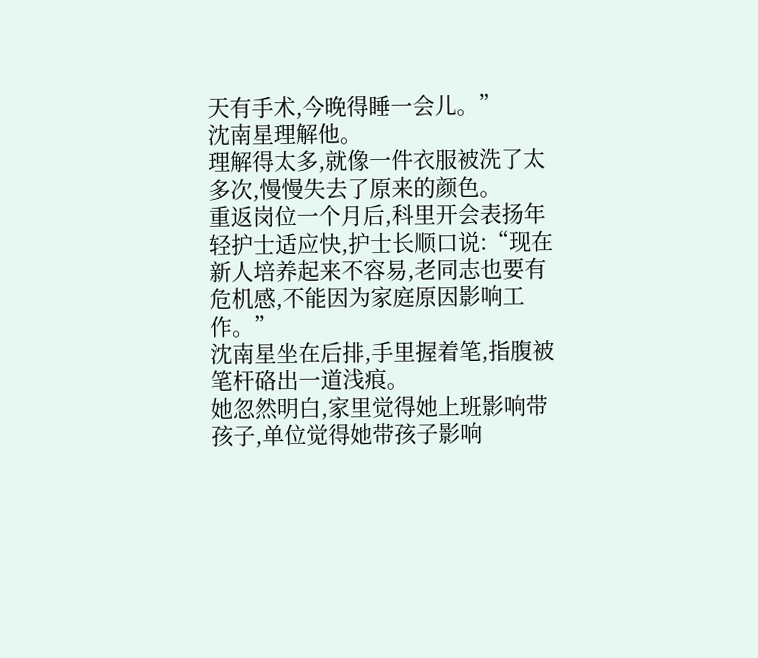天有手术,今晚得睡一会儿。”
沈南星理解他。
理解得太多,就像一件衣服被洗了太多次,慢慢失去了原来的颜色。
重返岗位一个月后,科里开会表扬年轻护士适应快,护士长顺口说:“现在新人培养起来不容易,老同志也要有危机感,不能因为家庭原因影响工作。”
沈南星坐在后排,手里握着笔,指腹被笔杆硌出一道浅痕。
她忽然明白,家里觉得她上班影响带孩子,单位觉得她带孩子影响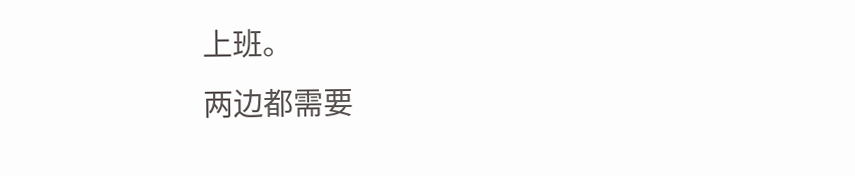上班。
两边都需要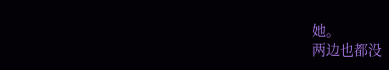她。
两边也都没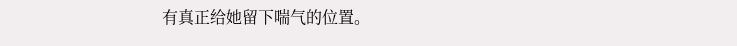有真正给她留下喘气的位置。